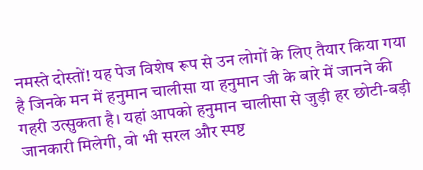नमस्ते दोस्तों! यह पेज विशेष रूप से उन लोगों के लिए तैयार किया गया है जिनके मन में हनुमान चालीसा या हनुमान जी के बारे में जानने की गहरी उत्सुकता है। यहां आपको हनुमान चालीसा से जुड़ी हर छोटी-बड़ी जानकारी मिलेगी, वो भी सरल और स्पष्ट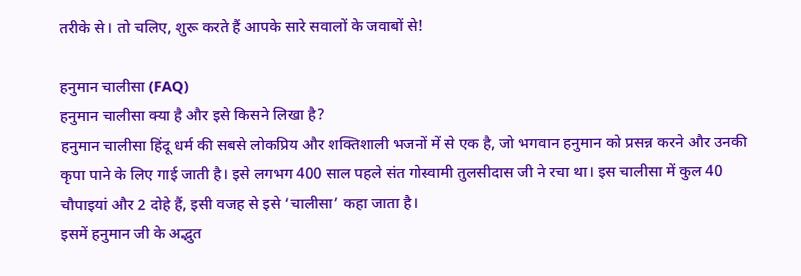तरीके से। तो चलिए, शुरू करते हैं आपके सारे सवालों के जवाबों से!

हनुमान चालीसा (FAQ)
हनुमान चालीसा क्या है और इसे किसने लिखा है?
हनुमान चालीसा हिंदू धर्म की सबसे लोकप्रिय और शक्तिशाली भजनों में से एक है, जो भगवान हनुमान को प्रसन्न करने और उनकी कृपा पाने के लिए गाई जाती है। इसे लगभग 400 साल पहले संत गोस्वामी तुलसीदास जी ने रचा था। इस चालीसा में कुल 40 चौपाइयां और 2 दोहे हैं, इसी वजह से इसे ‘चालीसा’ कहा जाता है।
इसमें हनुमान जी के अद्भुत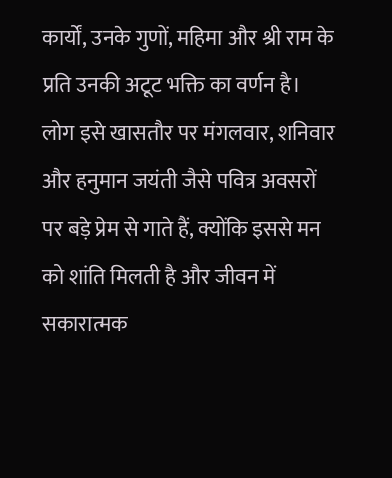कार्यों, उनके गुणों, महिमा और श्री राम के प्रति उनकी अटूट भक्ति का वर्णन है। लोग इसे खासतौर पर मंगलवार, शनिवार और हनुमान जयंती जैसे पवित्र अवसरों पर बड़े प्रेम से गाते हैं, क्योंकि इससे मन को शांति मिलती है और जीवन में सकारात्मक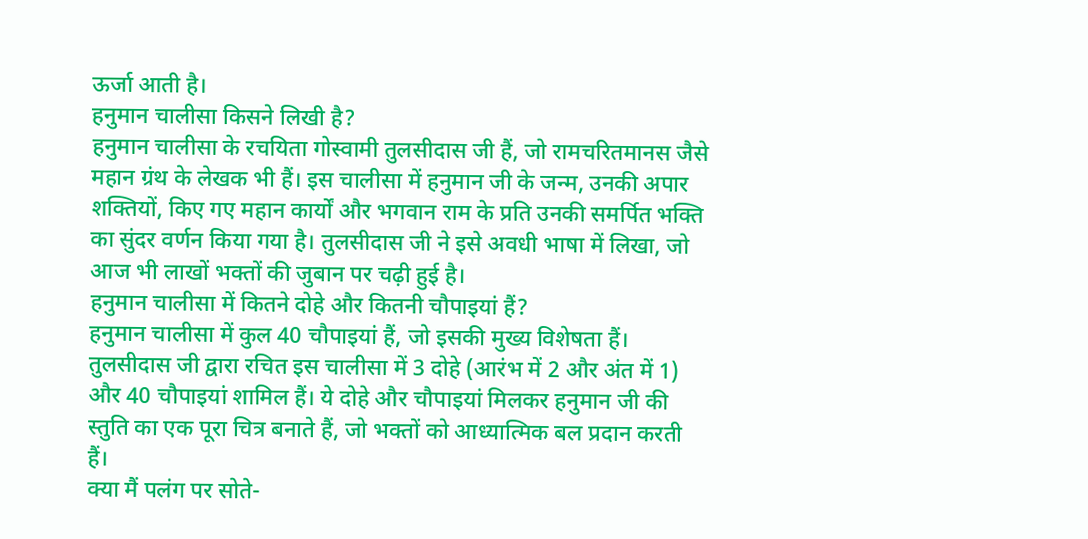ऊर्जा आती है।
हनुमान चालीसा किसने लिखी है?
हनुमान चालीसा के रचयिता गोस्वामी तुलसीदास जी हैं, जो रामचरितमानस जैसे महान ग्रंथ के लेखक भी हैं। इस चालीसा में हनुमान जी के जन्म, उनकी अपार शक्तियों, किए गए महान कार्यों और भगवान राम के प्रति उनकी समर्पित भक्ति का सुंदर वर्णन किया गया है। तुलसीदास जी ने इसे अवधी भाषा में लिखा, जो आज भी लाखों भक्तों की जुबान पर चढ़ी हुई है।
हनुमान चालीसा में कितने दोहे और कितनी चौपाइयां हैं?
हनुमान चालीसा में कुल 40 चौपाइयां हैं, जो इसकी मुख्य विशेषता हैं। तुलसीदास जी द्वारा रचित इस चालीसा में 3 दोहे (आरंभ में 2 और अंत में 1) और 40 चौपाइयां शामिल हैं। ये दोहे और चौपाइयां मिलकर हनुमान जी की स्तुति का एक पूरा चित्र बनाते हैं, जो भक्तों को आध्यात्मिक बल प्रदान करती हैं।
क्या मैं पलंग पर सोते-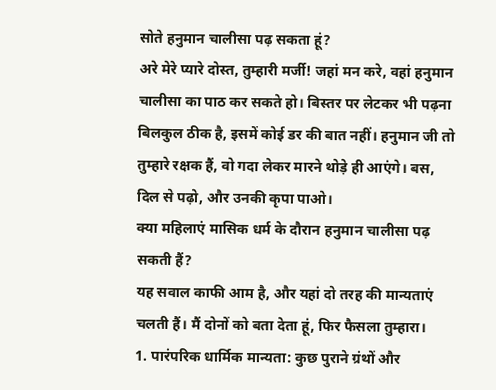सोते हनुमान चालीसा पढ़ सकता हूं?
अरे मेरे प्यारे दोस्त, तुम्हारी मर्जी! जहां मन करे, वहां हनुमान चालीसा का पाठ कर सकते हो। बिस्तर पर लेटकर भी पढ़ना बिलकुल ठीक है, इसमें कोई डर की बात नहीं। हनुमान जी तो तुम्हारे रक्षक हैं, वो गदा लेकर मारने थोड़े ही आएंगे। बस, दिल से पढ़ो, और उनकी कृपा पाओ।
क्या महिलाएं मासिक धर्म के दौरान हनुमान चालीसा पढ़ सकती हैं?
यह सवाल काफी आम है, और यहां दो तरह की मान्यताएं चलती हैं। मैं दोनों को बता देता हूं, फिर फैसला तुम्हारा।
1. पारंपरिक धार्मिक मान्यता: कुछ पुराने ग्रंथों और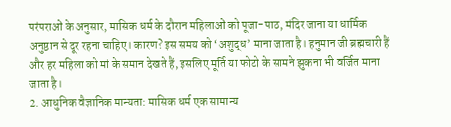परंपराओं के अनुसार, मासिक धर्म के दौरान महिलाओं को पूजा-पाठ, मंदिर जाना या धार्मिक अनुष्ठान से दूर रहना चाहिए। कारण? इस समय को ‘अशुद्ध’ माना जाता है। हनुमान जी ब्रह्मचारी हैं और हर महिला को मां के समान देखते हैं, इसलिए मूर्ति या फोटो के सामने झुकना भी वर्जित माना जाता है।
2. आधुनिक वैज्ञानिक मान्यता: मासिक धर्म एक सामान्य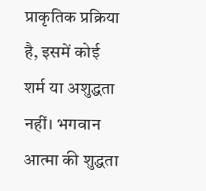प्राकृतिक प्रक्रिया है, इसमें कोई शर्म या अशुद्धता नहीं। भगवान आत्मा की शुद्धता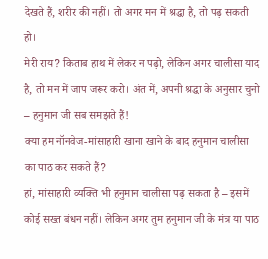देखते हैं, शरीर की नहीं। तो अगर मन में श्रद्धा है, तो पढ़ सकती हो।
मेरी राय? किताब हाथ में लेकर न पढ़ो, लेकिन अगर चालीसा याद है, तो मन में जाप जरूर करो। अंत में, अपनी श्रद्धा के अनुसार चुनो – हनुमान जी सब समझते हैं!
क्या हम नॉनवेज-मांसाहारी खाना खाने के बाद हनुमान चालीसा का पाठ कर सकते हैं?
हां, मांसाहारी व्यक्ति भी हनुमान चालीसा पढ़ सकता है – इसमें कोई सख्त बंधन नहीं। लेकिन अगर तुम हनुमान जी के मंत्र या पाठ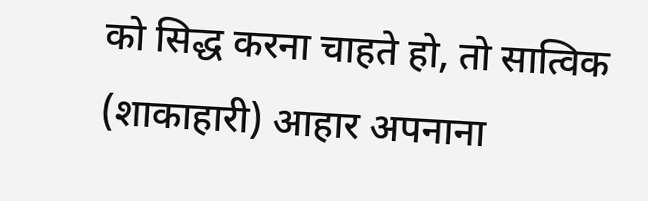को सिद्ध करना चाहते हो, तो सात्विक (शाकाहारी) आहार अपनाना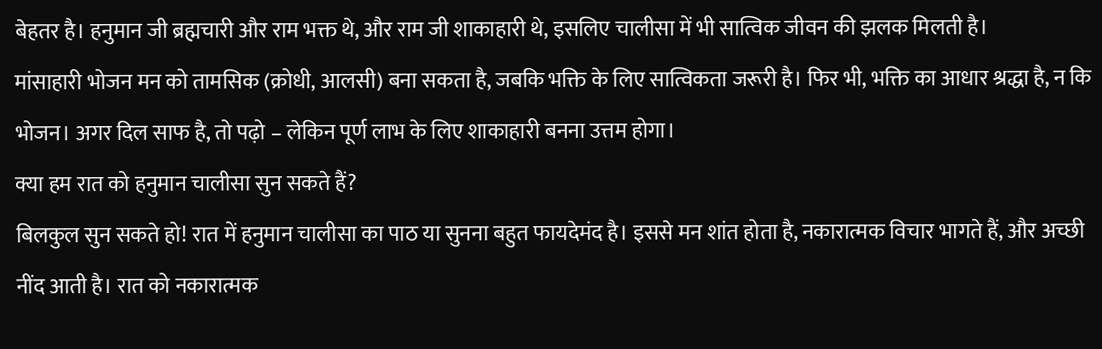बेहतर है। हनुमान जी ब्रह्मचारी और राम भक्त थे, और राम जी शाकाहारी थे, इसलिए चालीसा में भी सात्विक जीवन की झलक मिलती है।
मांसाहारी भोजन मन को तामसिक (क्रोधी, आलसी) बना सकता है, जबकि भक्ति के लिए सात्विकता जरूरी है। फिर भी, भक्ति का आधार श्रद्धा है, न कि भोजन। अगर दिल साफ है, तो पढ़ो – लेकिन पूर्ण लाभ के लिए शाकाहारी बनना उत्तम होगा।
क्या हम रात को हनुमान चालीसा सुन सकते हैं?
बिलकुल सुन सकते हो! रात में हनुमान चालीसा का पाठ या सुनना बहुत फायदेमंद है। इससे मन शांत होता है, नकारात्मक विचार भागते हैं, और अच्छी नींद आती है। रात को नकारात्मक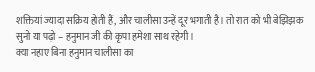शक्तियां ज्यादा सक्रिय होती हैं, और चालीसा उन्हें दूर भगाती है। तो रात को भी बेझिझक सुनो या पढ़ो – हनुमान जी की कृपा हमेशा साथ रहेगी।
क्या नहाए बिना हनुमान चालीसा का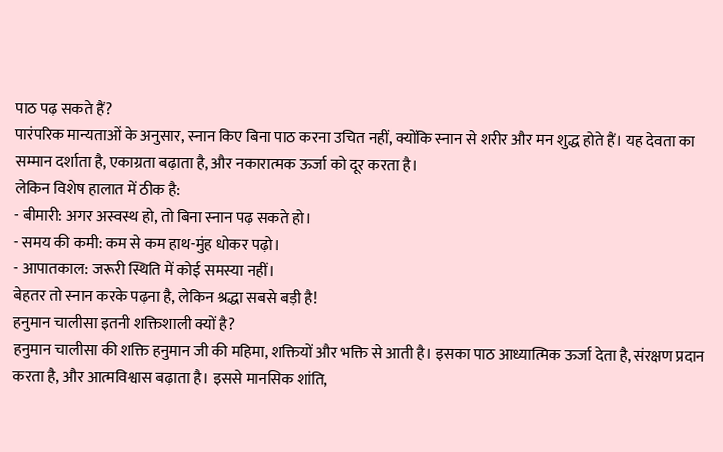पाठ पढ़ सकते हैं?
पारंपरिक मान्यताओं के अनुसार, स्नान किए बिना पाठ करना उचित नहीं, क्योंकि स्नान से शरीर और मन शुद्ध होते हैं। यह देवता का सम्मान दर्शाता है, एकाग्रता बढ़ाता है, और नकारात्मक ऊर्जा को दूर करता है।
लेकिन विशेष हालात में ठीक है:
- बीमारी: अगर अस्वस्थ हो, तो बिना स्नान पढ़ सकते हो।
- समय की कमी: कम से कम हाथ-मुंह धोकर पढ़ो।
- आपातकाल: जरूरी स्थिति में कोई समस्या नहीं।
बेहतर तो स्नान करके पढ़ना है, लेकिन श्रद्धा सबसे बड़ी है!
हनुमान चालीसा इतनी शक्तिशाली क्यों है?
हनुमान चालीसा की शक्ति हनुमान जी की महिमा, शक्तियों और भक्ति से आती है। इसका पाठ आध्यात्मिक ऊर्जा देता है, संरक्षण प्रदान करता है, और आत्मविश्वास बढ़ाता है। इससे मानसिक शांति,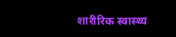शारीरिक स्वास्थ्य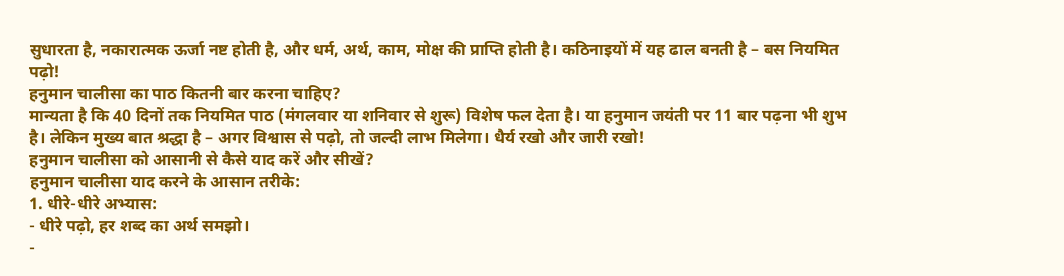सुधारता है, नकारात्मक ऊर्जा नष्ट होती है, और धर्म, अर्थ, काम, मोक्ष की प्राप्ति होती है। कठिनाइयों में यह ढाल बनती है – बस नियमित पढ़ो!
हनुमान चालीसा का पाठ कितनी बार करना चाहिए?
मान्यता है कि 40 दिनों तक नियमित पाठ (मंगलवार या शनिवार से शुरू) विशेष फल देता है। या हनुमान जयंती पर 11 बार पढ़ना भी शुभ है। लेकिन मुख्य बात श्रद्धा है – अगर विश्वास से पढ़ो, तो जल्दी लाभ मिलेगा। धैर्य रखो और जारी रखो!
हनुमान चालीसा को आसानी से कैसे याद करें और सीखें?
हनुमान चालीसा याद करने के आसान तरीके:
1. धीरे-धीरे अभ्यास:
- धीरे पढ़ो, हर शब्द का अर्थ समझो।
-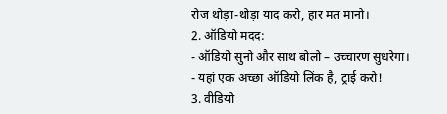रोज थोड़ा-थोड़ा याद करो, हार मत मानो।
2. ऑडियो मदद:
- ऑडियो सुनो और साथ बोलो – उच्चारण सुधरेगा।
- यहां एक अच्छा ऑडियो लिंक है, ट्राई करो!
3. वीडियो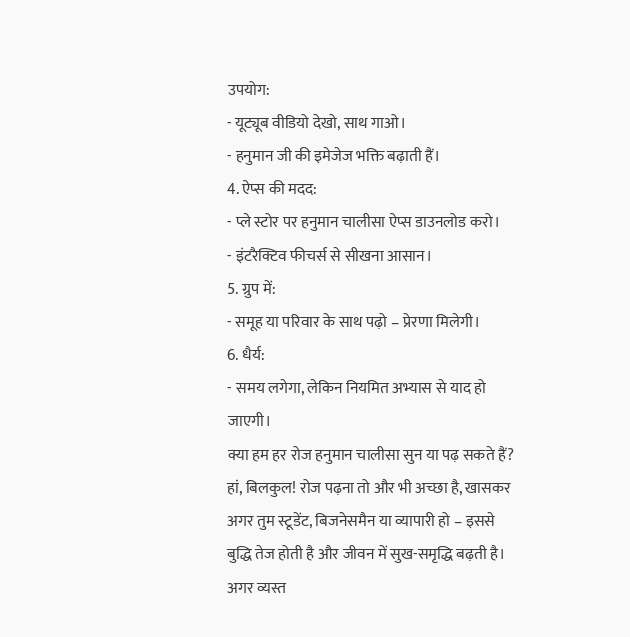उपयोग:
- यूट्यूब वीडियो देखो, साथ गाओ।
- हनुमान जी की इमेजेज भक्ति बढ़ाती हैं।
4. ऐप्स की मदद:
- प्ले स्टोर पर हनुमान चालीसा ऐप्स डाउनलोड करो।
- इंटरैक्टिव फीचर्स से सीखना आसान।
5. ग्रुप में:
- समूह या परिवार के साथ पढ़ो – प्रेरणा मिलेगी।
6. धैर्य:
- समय लगेगा, लेकिन नियमित अभ्यास से याद हो जाएगी।
क्या हम हर रोज हनुमान चालीसा सुन या पढ़ सकते हैं?
हां, बिलकुल! रोज पढ़ना तो और भी अच्छा है, खासकर अगर तुम स्टूडेंट, बिजनेसमैन या व्यापारी हो – इससे बुद्धि तेज होती है और जीवन में सुख-समृद्धि बढ़ती है। अगर व्यस्त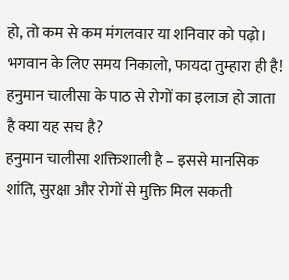हो, तो कम से कम मंगलवार या शनिवार को पढ़ो। भगवान के लिए समय निकालो, फायदा तुम्हारा ही है!
हनुमान चालीसा के पाठ से रोगों का इलाज हो जाता है क्या यह सच है?
हनुमान चालीसा शक्तिशाली है – इससे मानसिक शांति, सुरक्षा और रोगों से मुक्ति मिल सकती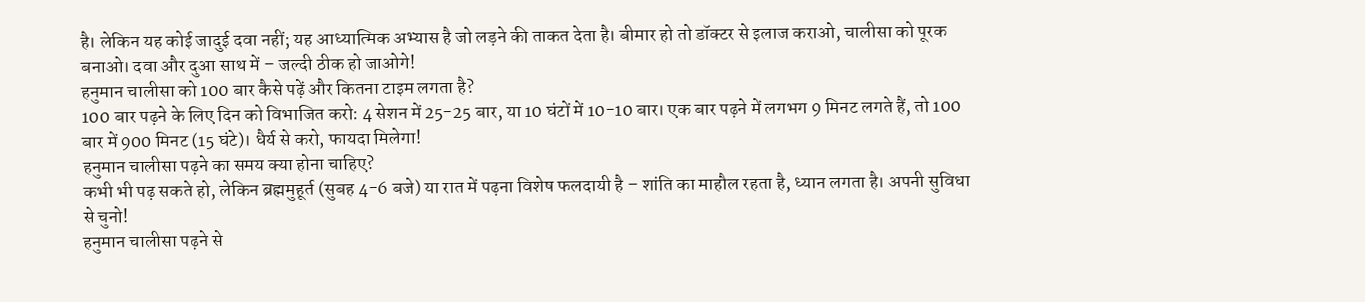है। लेकिन यह कोई जादुई दवा नहीं; यह आध्यात्मिक अभ्यास है जो लड़ने की ताकत देता है। बीमार हो तो डॉक्टर से इलाज कराओ, चालीसा को पूरक बनाओ। दवा और दुआ साथ में – जल्दी ठीक हो जाओगे!
हनुमान चालीसा को 100 बार कैसे पढ़ें और कितना टाइम लगता है?
100 बार पढ़ने के लिए दिन को विभाजित करो: 4 सेशन में 25-25 बार, या 10 घंटों में 10-10 बार। एक बार पढ़ने में लगभग 9 मिनट लगते हैं, तो 100 बार में 900 मिनट (15 घंटे)। धैर्य से करो, फायदा मिलेगा!
हनुमान चालीसा पढ़ने का समय क्या होना चाहिए?
कभी भी पढ़ सकते हो, लेकिन ब्रह्ममुहूर्त (सुबह 4-6 बजे) या रात में पढ़ना विशेष फलदायी है – शांति का माहौल रहता है, ध्यान लगता है। अपनी सुविधा से चुनो!
हनुमान चालीसा पढ़ने से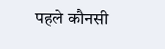पहले कौनसी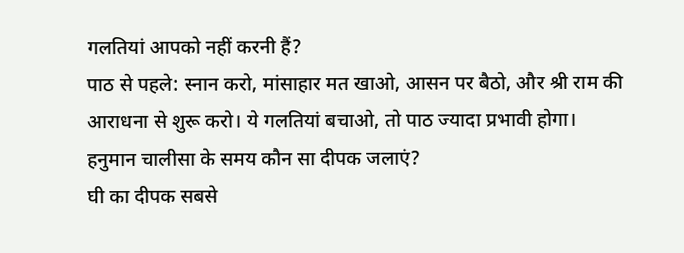गलतियां आपको नहीं करनी हैं?
पाठ से पहले: स्नान करो, मांसाहार मत खाओ, आसन पर बैठो, और श्री राम की आराधना से शुरू करो। ये गलतियां बचाओ, तो पाठ ज्यादा प्रभावी होगा।
हनुमान चालीसा के समय कौन सा दीपक जलाएं?
घी का दीपक सबसे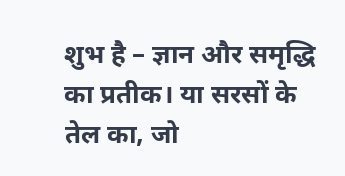शुभ है – ज्ञान और समृद्धि का प्रतीक। या सरसों के तेल का, जो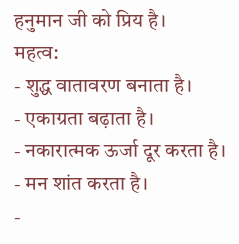हनुमान जी को प्रिय है।
महत्व:
- शुद्ध वातावरण बनाता है।
- एकाग्रता बढ़ाता है।
- नकारात्मक ऊर्जा दूर करता है।
- मन शांत करता है।
-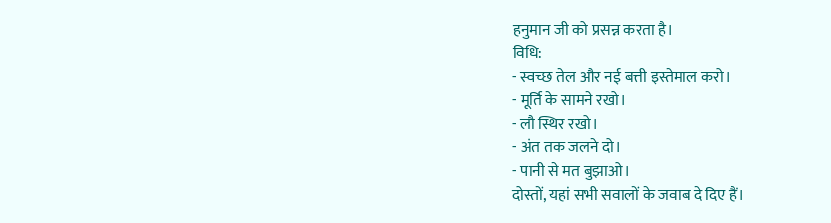हनुमान जी को प्रसन्न करता है।
विधि:
- स्वच्छ तेल और नई बत्ती इस्तेमाल करो।
- मूर्ति के सामने रखो।
- लौ स्थिर रखो।
- अंत तक जलने दो।
- पानी से मत बुझाओ।
दोस्तों, यहां सभी सवालों के जवाब दे दिए हैं।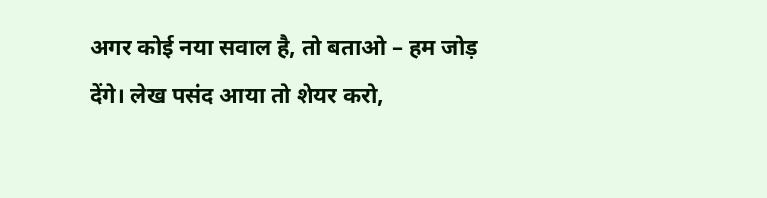अगर कोई नया सवाल है, तो बताओ – हम जोड़ देंगे। लेख पसंद आया तो शेयर करो,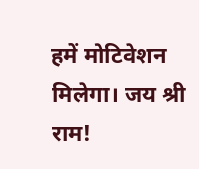हमें मोटिवेशन मिलेगा। जय श्री राम!